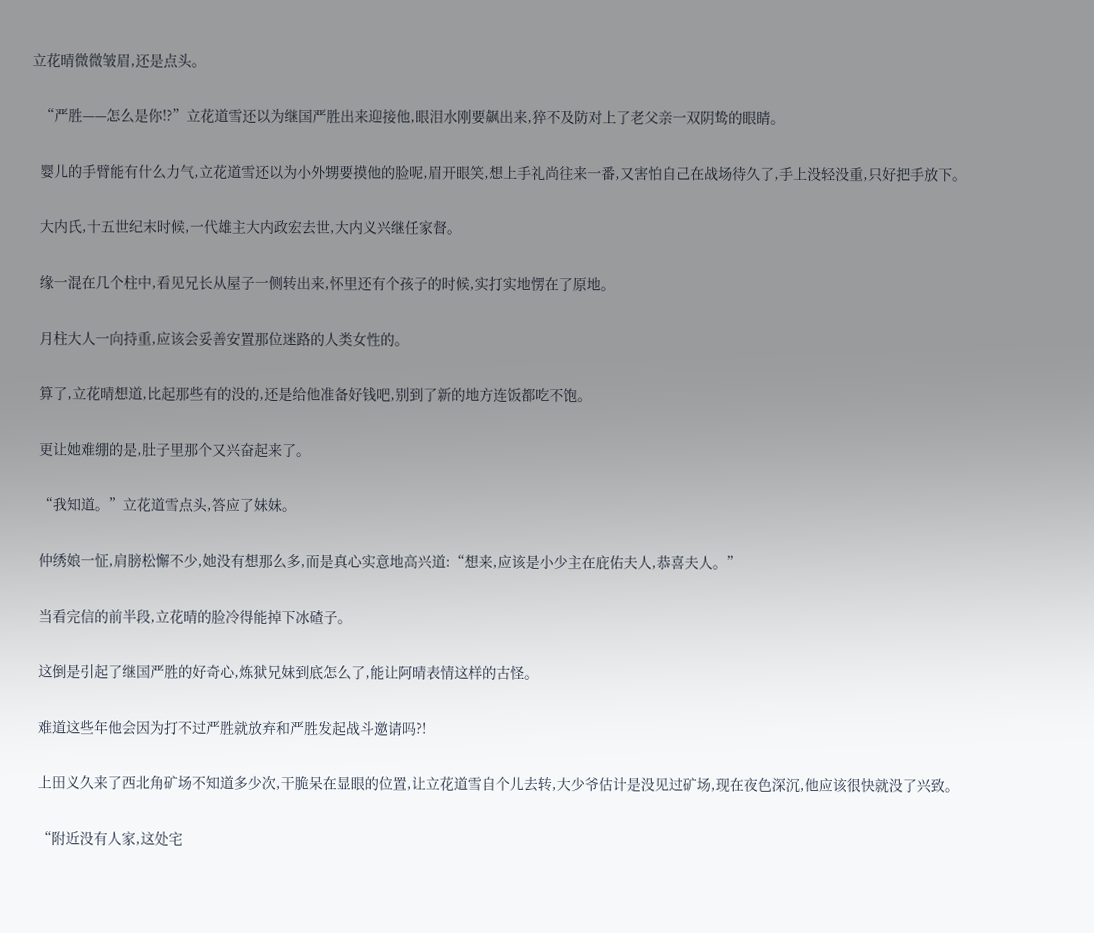立花晴微微皱眉,还是点头。

  “严胜——怎么是你!?”立花道雪还以为继国严胜出来迎接他,眼泪水刚要飙出来,猝不及防对上了老父亲一双阴鸷的眼睛。

  婴儿的手臂能有什么力气,立花道雪还以为小外甥要摸他的脸呢,眉开眼笑,想上手礼尚往来一番,又害怕自己在战场待久了,手上没轻没重,只好把手放下。

  大内氏,十五世纪末时候,一代雄主大内政宏去世,大内义兴继任家督。

  缘一混在几个柱中,看见兄长从屋子一侧转出来,怀里还有个孩子的时候,实打实地愣在了原地。

  月柱大人一向持重,应该会妥善安置那位迷路的人类女性的。

  算了,立花晴想道,比起那些有的没的,还是给他准备好钱吧,别到了新的地方连饭都吃不饱。

  更让她难绷的是,肚子里那个又兴奋起来了。

  “我知道。”立花道雪点头,答应了妹妹。

  仲绣娘一怔,肩膀松懈不少,她没有想那么多,而是真心实意地高兴道:“想来,应该是小少主在庇佑夫人,恭喜夫人。”

  当看完信的前半段,立花晴的脸冷得能掉下冰碴子。

  这倒是引起了继国严胜的好奇心,炼狱兄妹到底怎么了,能让阿晴表情这样的古怪。

  难道这些年他会因为打不过严胜就放弃和严胜发起战斗邀请吗?!

  上田义久来了西北角矿场不知道多少次,干脆呆在显眼的位置,让立花道雪自个儿去转,大少爷估计是没见过矿场,现在夜色深沉,他应该很快就没了兴致。

  “附近没有人家,这处宅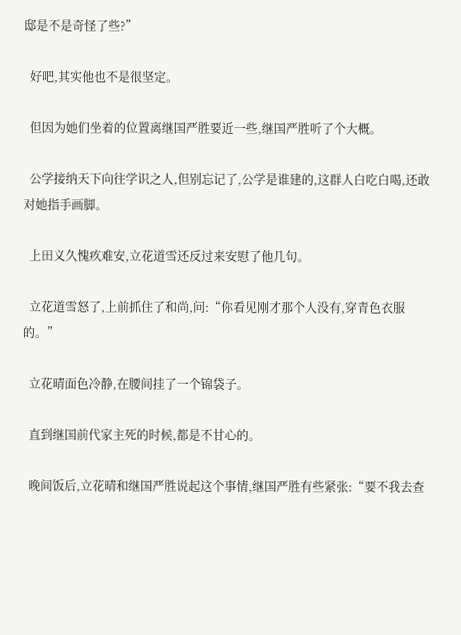邸是不是奇怪了些?”

  好吧,其实他也不是很坚定。

  但因为她们坐着的位置离继国严胜要近一些,继国严胜听了个大概。

  公学接纳天下向往学识之人,但别忘记了,公学是谁建的,这群人白吃白喝,还敢对她指手画脚。

  上田义久愧疚难安,立花道雪还反过来安慰了他几句。

  立花道雪怒了,上前抓住了和尚,问:“你看见刚才那个人没有,穿青色衣服的。”

  立花晴面色冷静,在腰间挂了一个锦袋子。

  直到继国前代家主死的时候,都是不甘心的。

  晚间饭后,立花晴和继国严胜说起这个事情,继国严胜有些紧张:“要不我去查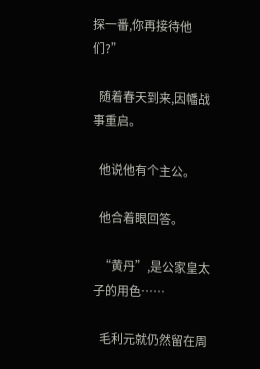探一番,你再接待他们?”

  随着春天到来,因幡战事重启。

  他说他有个主公。

  他合着眼回答。

  “黄丹”,是公家皇太子的用色……

  毛利元就仍然留在周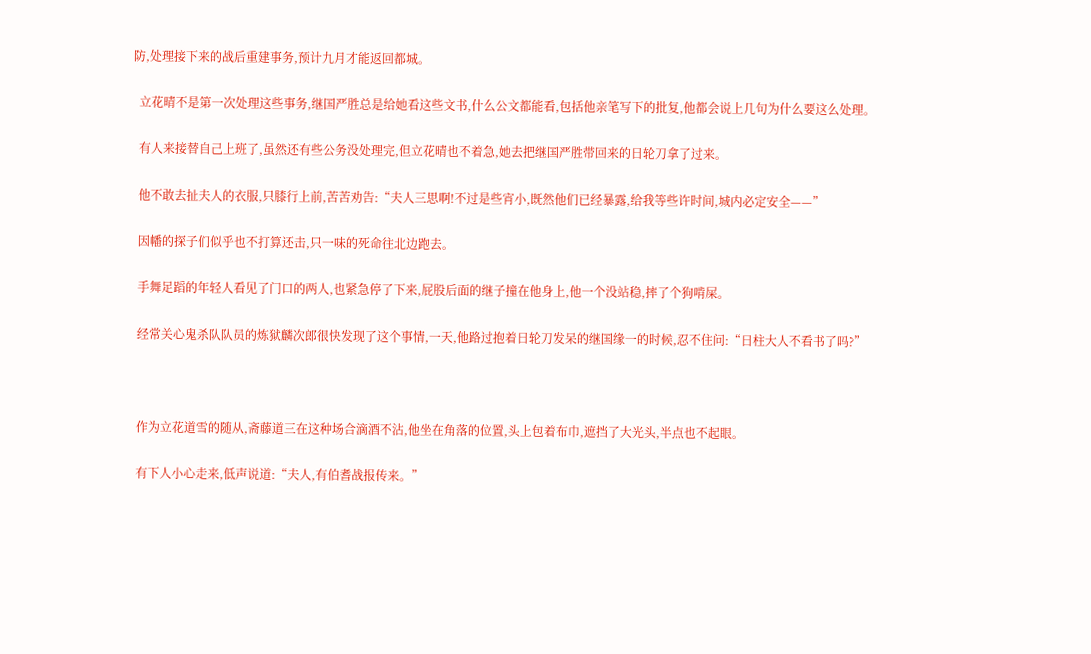防,处理接下来的战后重建事务,预计九月才能返回都城。

  立花晴不是第一次处理这些事务,继国严胜总是给她看这些文书,什么公文都能看,包括他亲笔写下的批复,他都会说上几句为什么要这么处理。

  有人来接替自己上班了,虽然还有些公务没处理完,但立花晴也不着急,她去把继国严胜带回来的日轮刀拿了过来。

  他不敢去扯夫人的衣服,只膝行上前,苦苦劝告:“夫人三思啊!不过是些宵小,既然他们已经暴露,给我等些许时间,城内必定安全——”

  因幡的探子们似乎也不打算还击,只一味的死命往北边跑去。

  手舞足蹈的年轻人看见了门口的两人,也紧急停了下来,屁股后面的继子撞在他身上,他一个没站稳,摔了个狗啃屎。

  经常关心鬼杀队队员的炼狱麟次郎很快发现了这个事情,一天,他路过抱着日轮刀发呆的继国缘一的时候,忍不住问:“日柱大人不看书了吗?”



  作为立花道雪的随从,斋藤道三在这种场合滴酒不沾,他坐在角落的位置,头上包着布巾,遮挡了大光头,半点也不起眼。

  有下人小心走来,低声说道:“夫人,有伯耆战报传来。”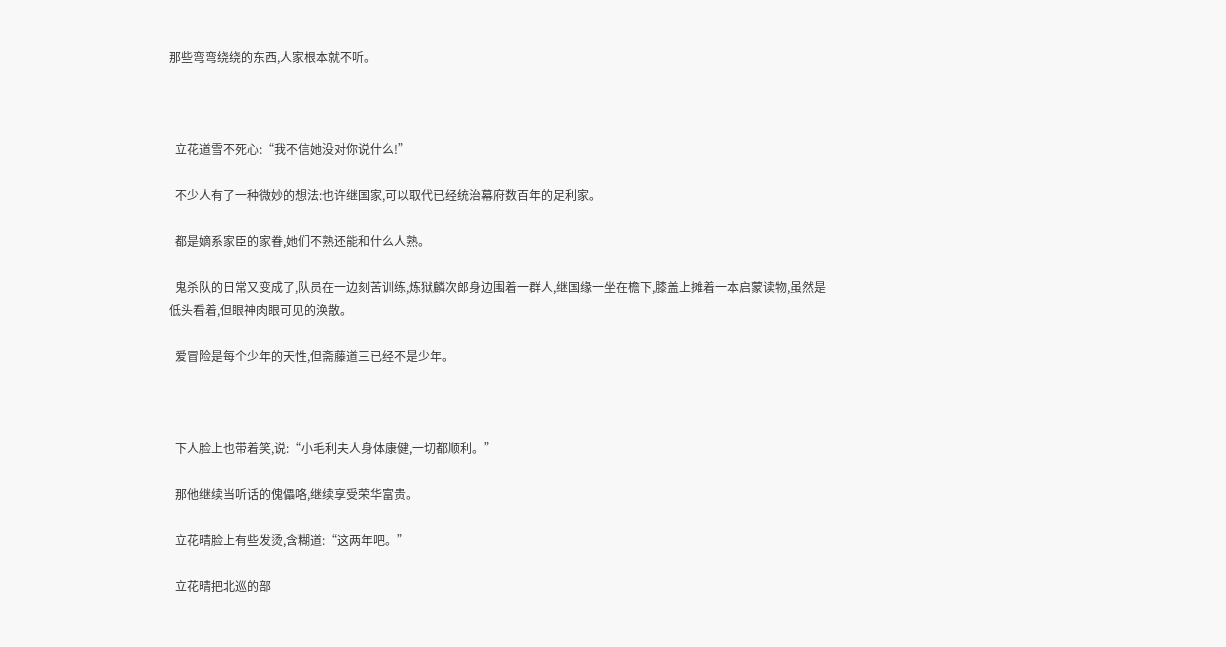那些弯弯绕绕的东西,人家根本就不听。



  立花道雪不死心:“我不信她没对你说什么!”

  不少人有了一种微妙的想法:也许继国家,可以取代已经统治幕府数百年的足利家。

  都是嫡系家臣的家眷,她们不熟还能和什么人熟。

  鬼杀队的日常又变成了,队员在一边刻苦训练,炼狱麟次郎身边围着一群人,继国缘一坐在檐下,膝盖上摊着一本启蒙读物,虽然是低头看着,但眼神肉眼可见的涣散。

  爱冒险是每个少年的天性,但斋藤道三已经不是少年。



  下人脸上也带着笑,说:“小毛利夫人身体康健,一切都顺利。”

  那他继续当听话的傀儡咯,继续享受荣华富贵。

  立花晴脸上有些发烫,含糊道:“这两年吧。”

  立花晴把北巡的部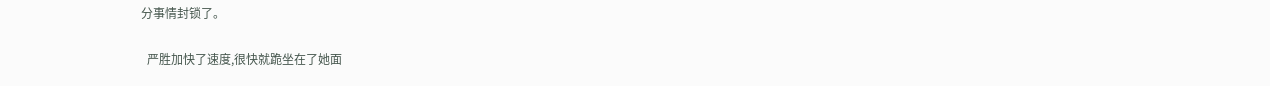分事情封锁了。

  严胜加快了速度,很快就跪坐在了她面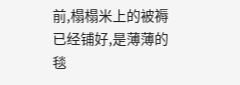前,榻榻米上的被褥已经铺好,是薄薄的毯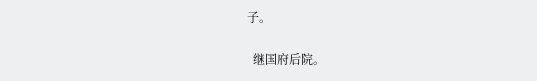子。

  继国府后院。